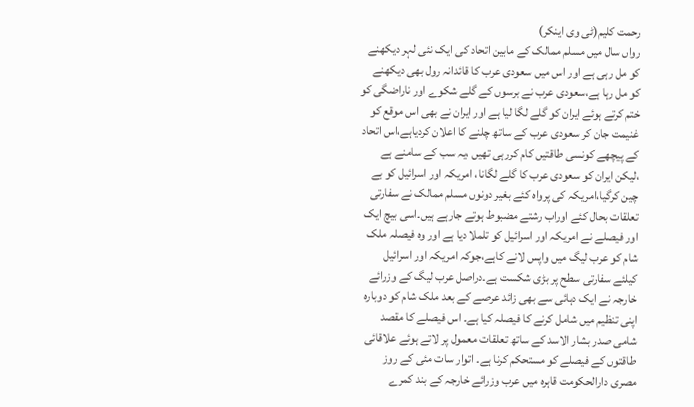رحمت کلیم(ٹی وی اینکر)
رواں سال میں مسلم ممالک کے مابین اتحاد کی ایک نئی لہر دیکھنے کو مل رہی ہے اور اس میں سعودی عرب کا قائدانہ رول بھی دیکھنے کو مل رہا ہے،سعودی عرب نے برسوں کے گلے شکوے اور ناراضگی کو ختم کرتے ہوئے ایران کو گلے لگا لیا ہے اور ایران نے بھی اس موقع کو غنیمت جان کر سعودی عرب کے ساتھ چلنے کا اعلان کردیاہے،اس اتحاد کے پیچھے کونسی طاقتیں کام کررہی تھیں ،یہ سب کے سامنے ہے ،لیکن ایران کو سعودی عرب کا گلے لگانا، امریکہ اور اسرائیل کو بے چین کرگیا،امریکہ کی پرواہ کئے بغیر دونوں مسلم ممالک نے سفارتی تعلقات بحال کئے اوراب رشتے مضبوط ہوتے جارہے ہیں۔اسی بیچ ایک اور فیصلے نے امریکہ اور اسرائیل کو تلملا دیا ہے اور وہ فیصلہ ملک شام کو عرب لیگ میں واپس لانے کاہے،جوکہ امریکہ اور اسرائیل کیلئے سفارتی سطح پر بڑی شکست ہے۔دراصل عرب لیگ کے وزرائے خارجہ نے ایک دہائی سے بھی زائد عرصے کے بعد ملک شام کو دوبارہ اپنی تنظیم میں شامل کرنے کا فیصلہ کیا ہے۔ اس فیصلے کا مقصد شامی صدر بشار الاسد کے ساتھ تعلقات معمول پر لاتے ہوئے علاقائی طاقتوں کے فیصلے کو مستحکم کرنا ہے۔ اتوار سات مئی کے روز مصری دارالحکومت قاہرہ میں عرب وزرائے خارجہ کے بند کمرے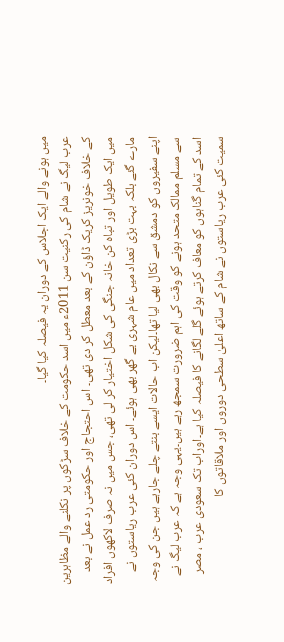میں ہونے والے ایک اجلاس کے دوران یہ فیصلہ کیا گیا۔
عرب لیگ نے شام کی رکنیت سن 2011ء میں اسد حکومت کے خلاف سڑکوں پر نکلنے والے مظاہرین کے خلاف خونریز کریک ڈاؤن کے بعد معطل کر دی تھی۔ اس احتجاج اور حکومتی رد عمل نے بعد میں ایک طویل اور تباہ کن خانہ جنگی کی شکل اختیار کر لی تھی، جس میں نہ صرف لاکھوں افراد مارے گئے بلکہ بہت بڑی تعداد میں عام شہری بے گھر بھی ہوئے۔ اس دوران کئی عرب ریاستوں نے اپنے سفیروں کو دمشق سے نکال بھی لیا تھا۔لیکن اب حالات ایسے بنتے چلے جارہے ہیں جن کی وجہ سے مسلم ممالک متحد ہونے کو وقت کی اہم ضرورت سمجھ رہے ہیں۔یہی وجہ ہے کہ عرب لیگ نے اسد کے تمام گناہوں کو معاف کرتے ہوئے گلے لگانے کا فیصلہ کیا ہے۔اوراب تک سعودی عرب ، مصر سمیت کئی عرب ریاستوں نے شام کے ساتھ اعلیٰ سطحی دوروں اور ملاقاتوں کا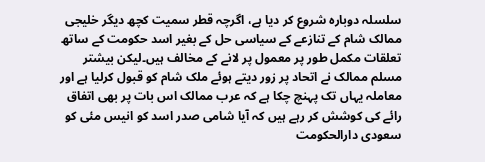سلسلہ دوبارہ شروع کر دیا ہے، اگرچہ قطر سمیت کچھ دیگر خلیجی ممالک شام کے تنازعے کے سیاسی حل کے بغیر اسد حکومت کے ساتھ تعلقات مکمل طور پر معمول پر لانے کے مخالف ہیں۔لیکن بیشتر مسلم ممالک نے اتحاد پر زور دیتے ہوئے ملک شام کو قبول کرلیا ہے اور معاملہ یہاں تک پہنچ چکا ہے کہ عرب ممالک اس بات پر بھی اتفاق رائے کی کوشش کر رہے ہیں کہ آیا شامی صدر اسد کو انیس مئی کو سعودی دارالحکومت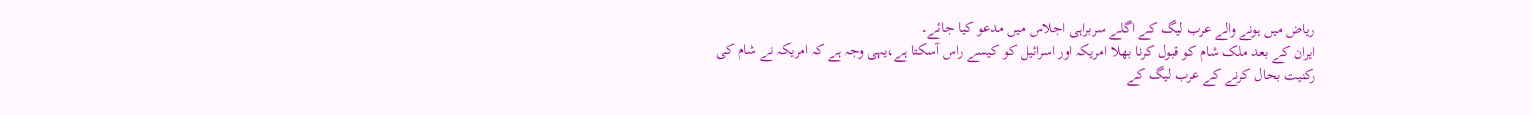ریاض میں ہونے والے عرب لیگ کے اگلے سربراہی اجلاس میں مدعو کیا جائے۔
ایران کے بعد ملک شام کو قبول کرنا بھلا امریکہ اور اسرائیل کو کیسے راس آسکتا ہے،یہی وجہ ہے کہ امریکہ نے شام کی رکنیت بحال کرنے کے عرب لیگ کے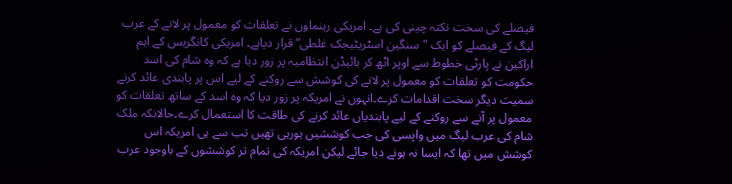فیصلے کی سخت نکتہ چینی کی ہے۔ امریکی رہنماوں نے تعلقات کو معمول پر لانے کے عرب لیگ کے فیصلے کو ایک "سنگین اسٹریٹیجک غلطی” قرار دیاہے۔ امریکی کانگریس کے اہم اراکین نے پارٹی خطوط سے اوپر اٹھ کر بائیڈن انتظامیہ پر زور دیا ہے کہ وہ شام کی اسد حکومت کو تعلقات کو معمول پر لانے کی کوشش سے روکنے کے لیے اس پر پابندی عائد کرنے سمیت دیگر سخت اقدامات کرے۔انہوں نے امریکہ پر زور دیا کہ وہ اسد کے ساتھ تعلقات کو معمول پر آنے سے روکنے کے لیے پابندیاں عائد کرنے کی طاقت کا استعمال کرے۔حالانکہ ملک شام کی عرب لیگ میں واپسی کی جب کوششیں ہورہی تھیں تب سے ہی امریکہ اس کوشش میں تھا کہ ایسا نہ ہونے دیا جائے لیکن امریکہ کی تمام تر کوششوں کے باوجود عرب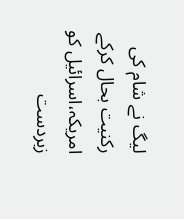لیگ نے شام کی رکنیت بحال کرکے امریکہ،اسرائیل کو زبردست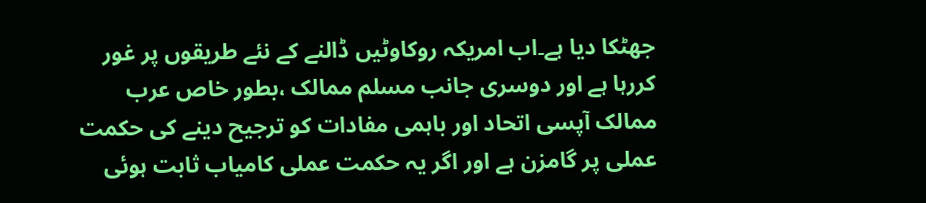جھٹکا دیا ہے۔اب امریکہ روکاوٹیں ڈالنے کے نئے طریقوں پر غور کررہا ہے اور دوسری جانب مسلم ممالک ،بطور خاص عرب ممالک آپسی اتحاد اور باہمی مفادات کو ترجیح دینے کی حکمت عملی پر گامزن ہے اور اگر یہ حکمت عملی کامیاب ثابت ہوئی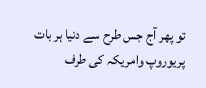تو پھر آج جس طرح سے دنیا ہر بات پریوروپ وامریکہ کی طرف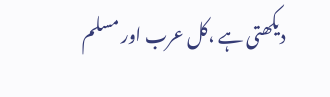دیکھتی ہے ،کل عرب اور مسلم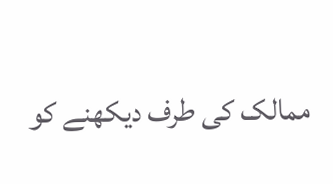ممالک کی طرف دیکھنے کو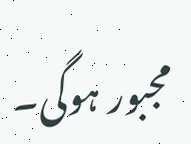مجبور ہوگی۔